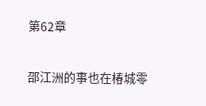第62章

邵江洲的事也在椿城零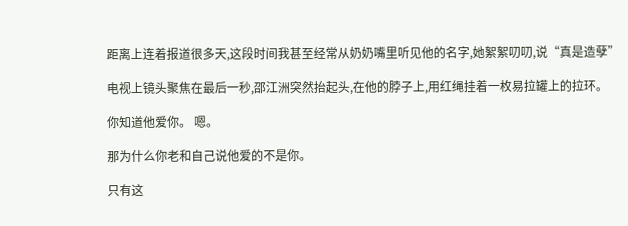距离上连着报道很多天,这段时间我甚至经常从奶奶嘴里听见他的名字,她絮絮叨叨,说“真是造孽”

电视上镜头聚焦在最后一秒,邵江洲突然抬起头,在他的脖子上,用红绳挂着一枚易拉罐上的拉环。

你知道他爱你。 嗯。

那为什么你老和自己说他爱的不是你。

只有这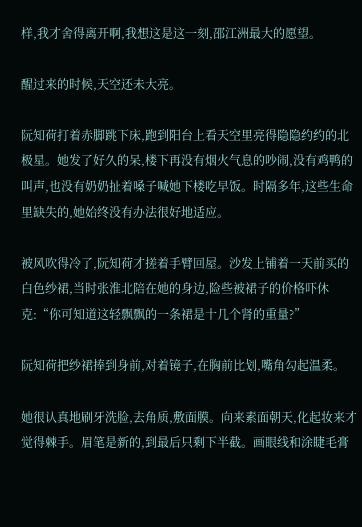样,我才舍得离开啊,我想这是这一刻,邵江洲最大的愿望。

醒过来的时候,天空还未大亮。

阮知荷打着赤脚跳下床,跑到阳台上看天空里亮得隐隐约约的北极星。她发了好久的呆,楼下再没有烟火气息的吵闹,没有鸡鸭的叫声,也没有奶奶扯着嗓子喊她下楼吃早饭。时隔多年,这些生命里缺失的,她始终没有办法很好地适应。

被风吹得冷了,阮知荷才搓着手臂回屋。沙发上铺着一天前买的白色纱裙,当时张淮北陪在她的身边,险些被裙子的价格吓休克:“你可知道这轻飘飘的一条裙是十几个肾的重量?”

阮知荷把纱裙捧到身前,对着镜子,在胸前比划,嘴角勾起温柔。

她很认真地刷牙洗脸,去角质,敷面膜。向来素面朝天,化起妆来才觉得棘手。眉笔是新的,到最后只剩下半截。画眼线和涂睫毛膏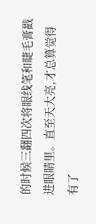的时候三翻四次将眼线笔和睫毛膏戳进眼睛里。直至天大亮,才总算觉得有了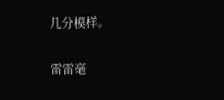几分模样。

雷雷毫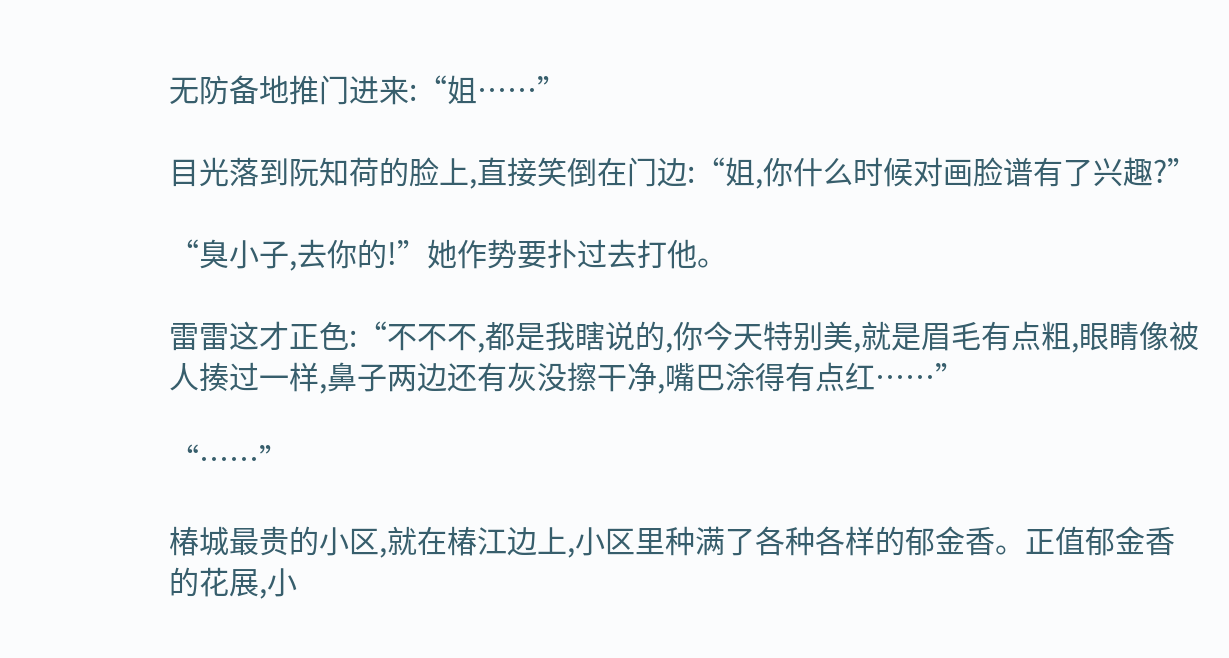无防备地推门进来:“姐……”

目光落到阮知荷的脸上,直接笑倒在门边:“姐,你什么时候对画脸谱有了兴趣?”

“臭小子,去你的!”她作势要扑过去打他。

雷雷这才正色:“不不不,都是我瞎说的,你今天特别美,就是眉毛有点粗,眼睛像被人揍过一样,鼻子两边还有灰没擦干净,嘴巴涂得有点红……”

“……”

椿城最贵的小区,就在椿江边上,小区里种满了各种各样的郁金香。正值郁金香的花展,小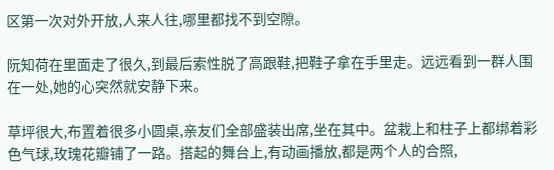区第一次对外开放,人来人往,哪里都找不到空隙。

阮知荷在里面走了很久,到最后索性脱了高跟鞋,把鞋子拿在手里走。远远看到一群人围在一处,她的心突然就安静下来。

草坪很大,布置着很多小圆桌,亲友们全部盛装出席,坐在其中。盆栽上和柱子上都绑着彩色气球,玫瑰花瓣铺了一路。搭起的舞台上,有动画播放,都是两个人的合照,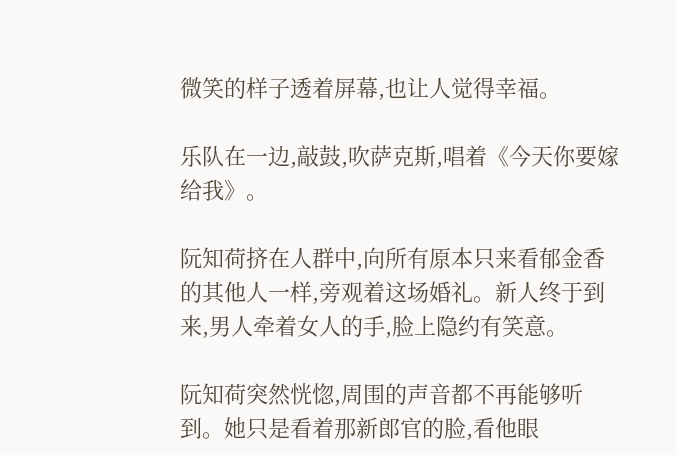微笑的样子透着屏幕,也让人觉得幸福。

乐队在一边,敲鼓,吹萨克斯,唱着《今天你要嫁给我》。

阮知荷挤在人群中,向所有原本只来看郁金香的其他人一样,旁观着这场婚礼。新人终于到来,男人牵着女人的手,脸上隐约有笑意。

阮知荷突然恍惚,周围的声音都不再能够听到。她只是看着那新郎官的脸,看他眼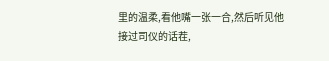里的温柔,看他嘴一张一合,然后听见他接过司仪的话茬,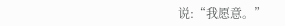说:“我愿意。”